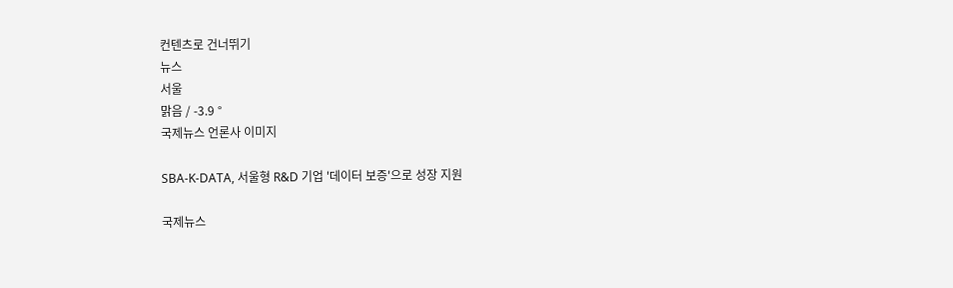컨텐츠로 건너뛰기
뉴스
서울
맑음 / -3.9 °
국제뉴스 언론사 이미지

SBA-K-DATA, 서울형 R&D 기업 '데이터 보증'으로 성장 지원

국제뉴스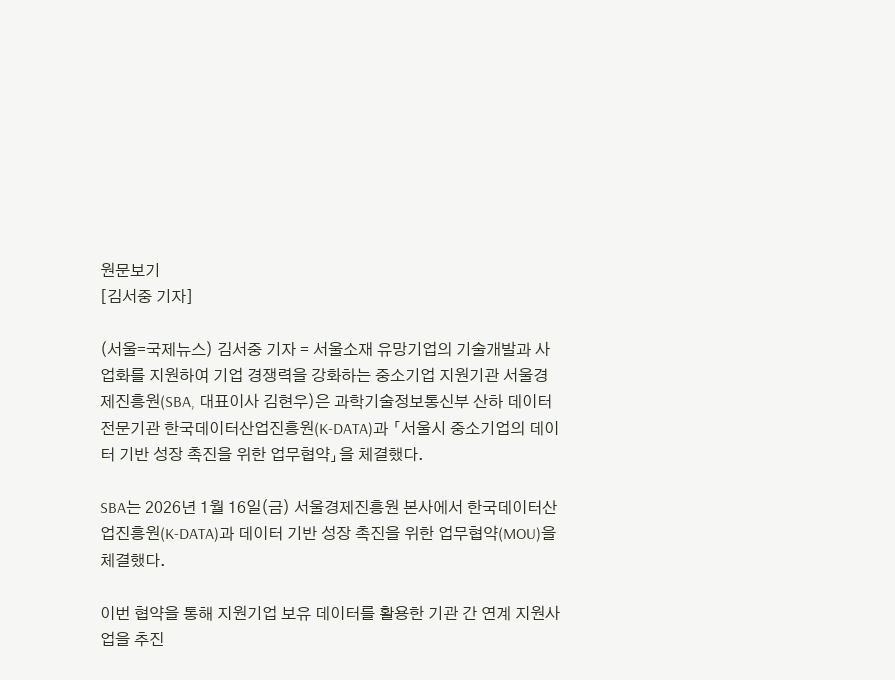원문보기
[김서중 기자]

(서울=국제뉴스) 김서중 기자 = 서울소재 유망기업의 기술개발과 사업화를 지원하여 기업 경쟁력을 강화하는 중소기업 지원기관 서울경제진흥원(SBA, 대표이사 김현우)은 과학기술정보통신부 산하 데이터 전문기관 한국데이터산업진흥원(K-DATA)과 「서울시 중소기업의 데이터 기반 성장 촉진을 위한 업무협약」을 체결했다.

SBA는 2026년 1월 16일(금) 서울경제진흥원 본사에서 한국데이터산업진흥원(K-DATA)과 데이터 기반 성장 촉진을 위한 업무협약(MOU)을 체결했다.

이번 협약을 통해 지원기업 보유 데이터를 활용한 기관 간 연계 지원사업을 추진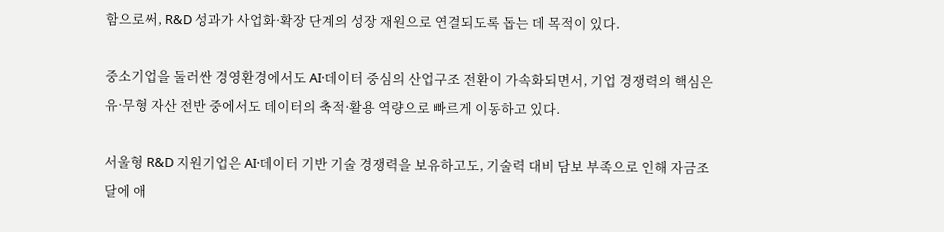함으로써, R&D 성과가 사업화·확장 단계의 성장 재원으로 연결되도록 돕는 데 목적이 있다.

중소기업을 둘러싼 경영환경에서도 AI·데이터 중심의 산업구조 전환이 가속화되면서, 기업 경쟁력의 핵심은 유·무형 자산 전반 중에서도 데이터의 축적·활용 역량으로 빠르게 이동하고 있다.

서울형 R&D 지원기업은 AI·데이터 기반 기술 경쟁력을 보유하고도, 기술력 대비 담보 부족으로 인해 자금조달에 애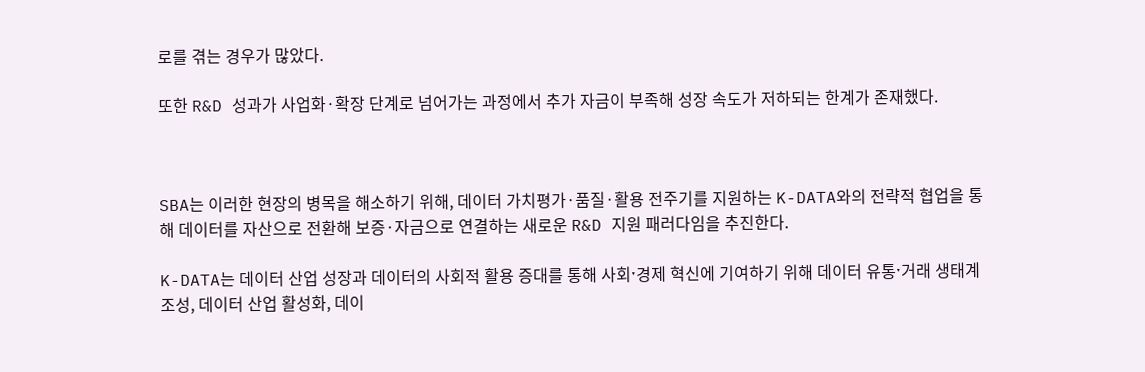로를 겪는 경우가 많았다.

또한 R&D 성과가 사업화·확장 단계로 넘어가는 과정에서 추가 자금이 부족해 성장 속도가 저하되는 한계가 존재했다.



SBA는 이러한 현장의 병목을 해소하기 위해, 데이터 가치평가·품질·활용 전주기를 지원하는 K-DATA와의 전략적 협업을 통해 데이터를 자산으로 전환해 보증·자금으로 연결하는 새로운 R&D 지원 패러다임을 추진한다.

K-DATA는 데이터 산업 성장과 데이터의 사회적 활용 증대를 통해 사회ˑ경제 혁신에 기여하기 위해 데이터 유통ˑ거래 생태계 조성, 데이터 산업 활성화, 데이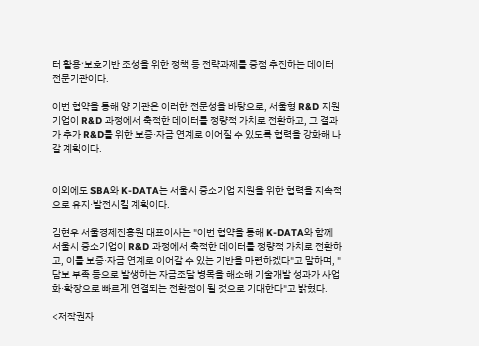터 활용ˑ보호기반 조성을 위한 정책 등 전략과제를 중점 추진하는 데이터 전문기관이다.

이번 협약을 통해 양 기관은 이러한 전문성을 바탕으로, 서울형 R&D 지원기업이 R&D 과정에서 축적한 데이터를 정량적 가치로 전환하고, 그 결과가 추가 R&D를 위한 보증·자금 연계로 이어질 수 있도록 협력을 강화해 나갈 계획이다.


이외에도 SBA와 K-DATA는 서울시 중소기업 지원을 위한 협력을 지속적으로 유지·발전시킬 계획이다.

김현우 서울경제진흥원 대표이사는 "이번 협약을 통해 K-DATA와 함께 서울시 중소기업이 R&D 과정에서 축적한 데이터를 정량적 가치로 전환하고, 이를 보증·자금 연계로 이어갈 수 있는 기반을 마련하겠다"고 말하며, "담보 부족 등으로 발생하는 자금조달 병목을 해소해 기술개발 성과가 사업화·확장으로 빠르게 연결되는 전환점이 될 것으로 기대한다"고 밝혔다.

<저작권자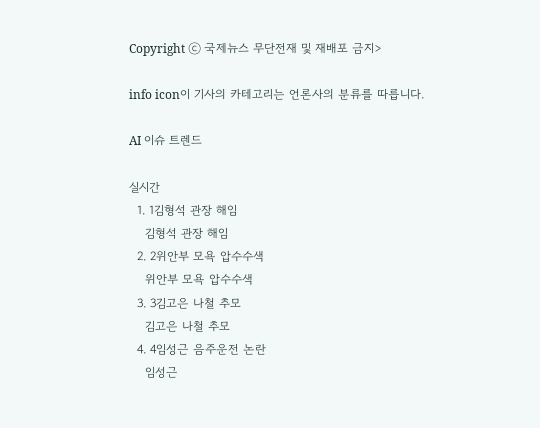Copyright ⓒ 국제뉴스 무단전재 및 재배포 금지>

info icon이 기사의 카테고리는 언론사의 분류를 따릅니다.

AI 이슈 트렌드

실시간
  1. 1김형석 관장 해임
    김형석 관장 해임
  2. 2위안부 모욕 압수수색
    위안부 모욕 압수수색
  3. 3김고은 나철 추모
    김고은 나철 추모
  4. 4임성근 음주운전 논란
    임성근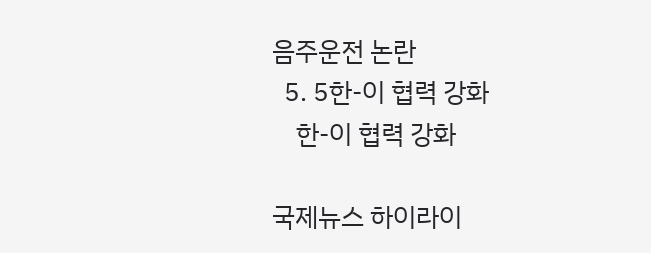음주운전 논란
  5. 5한-이 협력 강화
    한-이 협력 강화

국제뉴스 하이라이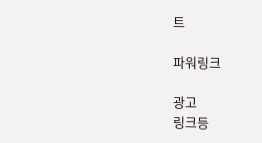트

파워링크

광고
링크등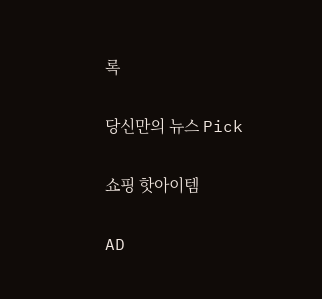록

당신만의 뉴스 Pick

쇼핑 핫아이템

AD